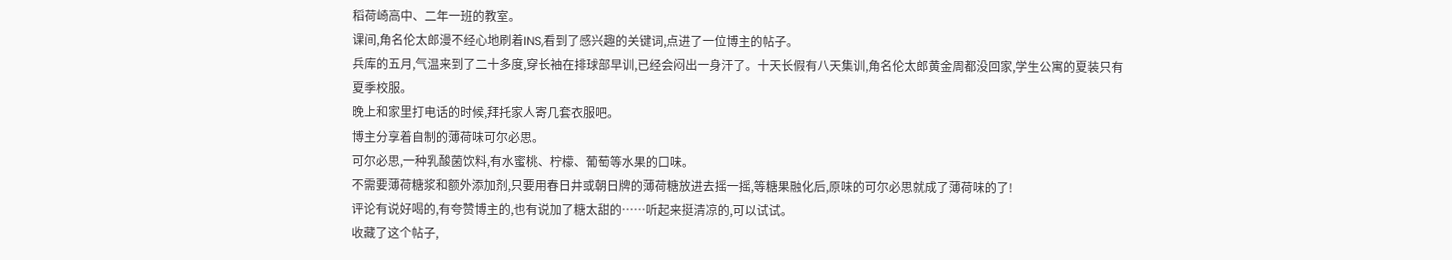稻荷崎高中、二年一班的教室。
课间,角名伦太郎漫不经心地刷着INS,看到了感兴趣的关键词,点进了一位博主的帖子。
兵库的五月,气温来到了二十多度,穿长袖在排球部早训,已经会闷出一身汗了。十天长假有八天集训,角名伦太郎黄金周都没回家,学生公寓的夏装只有夏季校服。
晚上和家里打电话的时候,拜托家人寄几套衣服吧。
博主分享着自制的薄荷味可尔必思。
可尔必思,一种乳酸菌饮料,有水蜜桃、柠檬、葡萄等水果的口味。
不需要薄荷糖浆和额外添加剂,只要用春日井或朝日牌的薄荷糖放进去摇一摇,等糖果融化后,原味的可尔必思就成了薄荷味的了!
评论有说好喝的,有夸赞博主的,也有说加了糖太甜的……听起来挺清凉的,可以试试。
收藏了这个帖子,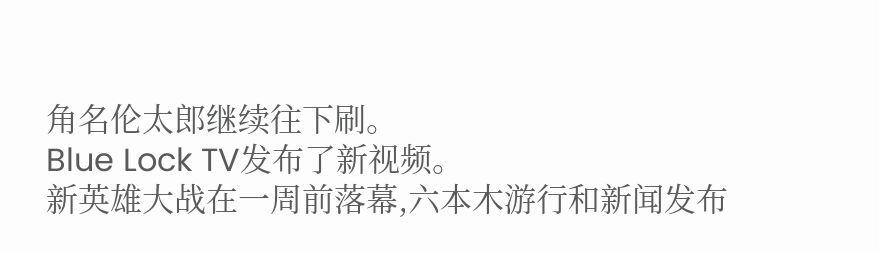角名伦太郎继续往下刷。
Blue Lock TV发布了新视频。
新英雄大战在一周前落幕,六本木游行和新闻发布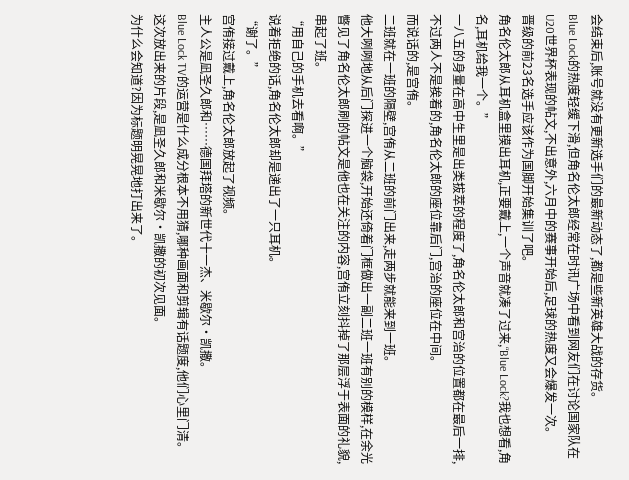会结束后,账号就没有更新选手们的最新动态了,都是些新英雄大战的存货。
Blue Lock的热度轻缓下滑,但角名伦太郎经常在时讯广场中看到网友们在讨论国家队在U20世界杯表现的帖文,不出意外,六月中的赛事开始后,足球的热度又会爆发一次。
晋级的前23名选手应该作为国脚开始集训了吧。
角名伦太郎从耳机盒里摸出耳机,正要戴上,一个声音就凑了过来,“Blue Lock?我也想看,角名,耳机给我一个。”
一八五的身量在高中生里是出类拔萃的程度了,角名伦太郎和宫治的位置都在最后一排,不过两人不是挨着的,角名伦太郎的座位靠后门,宫治的座位在中间。
而说话的,是宫侑。
二班就在一班的隔壁,宫侑从二班的前门出来,走两步就能来到一班。
他大咧咧地从后门探进一个脑袋,开始还倚着门框做出一副二班一班有别的模样,在余光瞥见了角名伦太郎刷的帖文是他也在关注的内容,宫侑立刻抖掉了那层浮于表面的礼貌,串起了班。
“用自己的手机去看啊。”
说着拒绝的话,角名伦太郎却是递出了一只耳机。
“谢了。”
宫侑接过戴上,角名伦太郎放起了视频。
主人公是凪圣久郎和……德国拜塔的新世代十一杰、米歇尔·凯撒。
Blue Lock TV的运营是什么成分根本不用猜,哪种画面和剪辑有话题度,他们心里门清。
这次放出来的片段,是凪圣久郎和米歇尔·凯撒的初次见面。
为什么会知道?因为标题明晃晃地打出来了。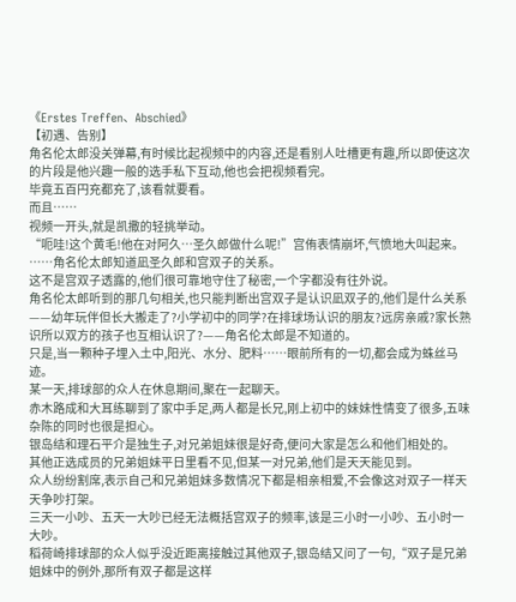《Erstes Treffen、Abschied》
【初遇、告别】
角名伦太郎没关弹幕,有时候比起视频中的内容,还是看别人吐槽更有趣,所以即使这次的片段是他兴趣一般的选手私下互动,他也会把视频看完。
毕竟五百円充都充了,该看就要看。
而且……
视频一开头,就是凯撒的轻挑举动。
“呃哇!这个黄毛!他在对阿久…圣久郎做什么呢!”宫侑表情崩坏,气愤地大叫起来。
……角名伦太郎知道凪圣久郎和宫双子的关系。
这不是宫双子透露的,他们很可靠地守住了秘密,一个字都没有往外说。
角名伦太郎听到的那几句相关,也只能判断出宫双子是认识凪双子的,他们是什么关系——幼年玩伴但长大搬走了?小学初中的同学?在排球场认识的朋友?远房亲戚?家长熟识所以双方的孩子也互相认识了?——角名伦太郎是不知道的。
只是,当一颗种子埋入土中,阳光、水分、肥料……眼前所有的一切,都会成为蛛丝马迹。
某一天,排球部的众人在休息期间,聚在一起聊天。
赤木路成和大耳练聊到了家中手足,两人都是长兄,刚上初中的妹妹性情变了很多,五味杂陈的同时也很是担心。
银岛结和理石平介是独生子,对兄弟姐妹很是好奇,便问大家是怎么和他们相处的。
其他正选成员的兄弟姐妹平日里看不见,但某一对兄弟,他们是天天能见到。
众人纷纷割席,表示自己和兄弟姐妹多数情况下都是相亲相爱,不会像这对双子一样天天争吵打架。
三天一小吵、五天一大吵已经无法概括宫双子的频率,该是三小时一小吵、五小时一大吵。
稻荷崎排球部的众人似乎没近距离接触过其他双子,银岛结又问了一句,“双子是兄弟姐妹中的例外,那所有双子都是这样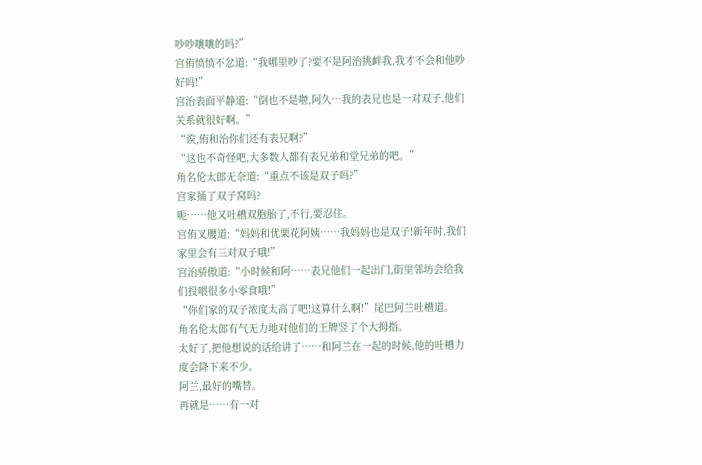吵吵嚷嚷的吗?”
宫侑愤愤不忿道:“我哪里吵了?要不是阿治挑衅我,我才不会和他吵好吗!”
宫治表面平静道:“倒也不是啦,阿久…我的表兄也是一对双子,他们关系就很好啊。”
“诶,侑和治你们还有表兄啊?”
“这也不奇怪吧,大多数人都有表兄弟和堂兄弟的吧。”
角名伦太郎无奈道:“重点不该是双子吗?”
宫家捅了双子窝吗?
呃……他又吐槽双胞胎了,不行,要忍住。
宫侑叉腰道:“妈妈和优栗花阿姨……我妈妈也是双子!新年时,我们家里会有三对双子哦!”
宫治骄傲道:“小时候和阿……表兄他们一起出门,街里邻坊会给我们投喂很多小零食哦!”
“你们家的双子浓度太高了吧!这算什么啊!”尾巴阿兰吐槽道。
角名伦太郎有气无力地对他们的王牌竖了个大拇指。
太好了,把他想说的话给讲了……和阿兰在一起的时候,他的吐槽力度会降下来不少。
阿兰,最好的嘴替。
再就是……有一对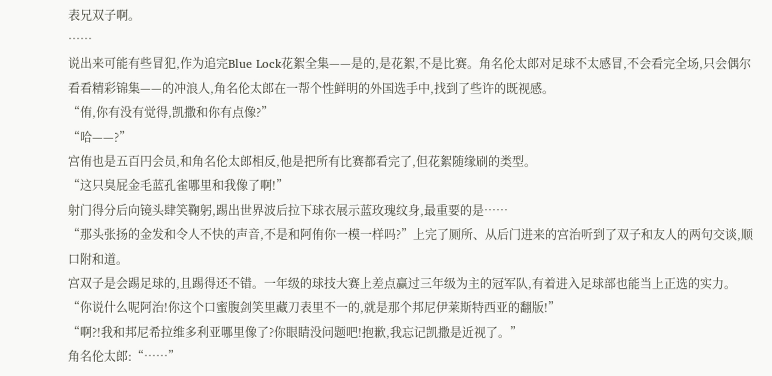表兄双子啊。
……
说出来可能有些冒犯,作为追完Blue Lock花絮全集——是的,是花絮,不是比赛。角名伦太郎对足球不太感冒,不会看完全场,只会偶尔看看精彩锦集——的冲浪人,角名伦太郎在一帮个性鲜明的外国选手中,找到了些许的既视感。
“侑,你有没有觉得,凯撒和你有点像?”
“哈——?”
宫侑也是五百円会员,和角名伦太郎相反,他是把所有比赛都看完了,但花絮随缘刷的类型。
“这只臭屁金毛蓝孔雀哪里和我像了啊!”
射门得分后向镜头肆笑鞠躬,踢出世界波后拉下球衣展示蓝玫瑰纹身,最重要的是……
“那头张扬的金发和令人不快的声音,不是和阿侑你一模一样吗?”上完了厕所、从后门进来的宫治听到了双子和友人的两句交谈,顺口附和道。
宫双子是会踢足球的,且踢得还不错。一年级的球技大赛上差点赢过三年级为主的冠军队,有着进入足球部也能当上正选的实力。
“你说什么呢阿治!你这个口蜜腹剑笑里藏刀表里不一的,就是那个邦尼伊莱斯特西亚的翻版!”
“啊?!我和邦尼希拉维多利亚哪里像了?你眼睛没问题吧!抱歉,我忘记凯撒是近视了。”
角名伦太郎:“……”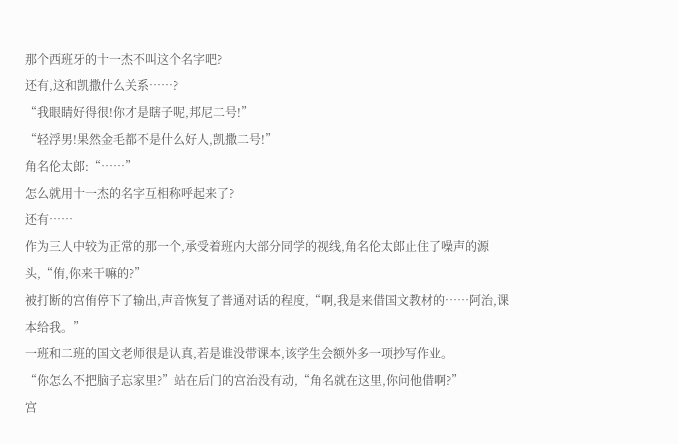那个西班牙的十一杰不叫这个名字吧?
还有,这和凯撒什么关系……?
“我眼睛好得很!你才是瞎子呢,邦尼二号!”
“轻浮男!果然金毛都不是什么好人,凯撒二号!”
角名伦太郎:“……”
怎么就用十一杰的名字互相称呼起来了?
还有……
作为三人中较为正常的那一个,承受着班内大部分同学的视线,角名伦太郎止住了噪声的源头,“侑,你来干嘛的?”
被打断的宫侑停下了输出,声音恢复了普通对话的程度,“啊,我是来借国文教材的……阿治,课本给我。”
一班和二班的国文老师很是认真,若是谁没带课本,该学生会额外多一项抄写作业。
“你怎么不把脑子忘家里?”站在后门的宫治没有动,“角名就在这里,你问他借啊?”
宫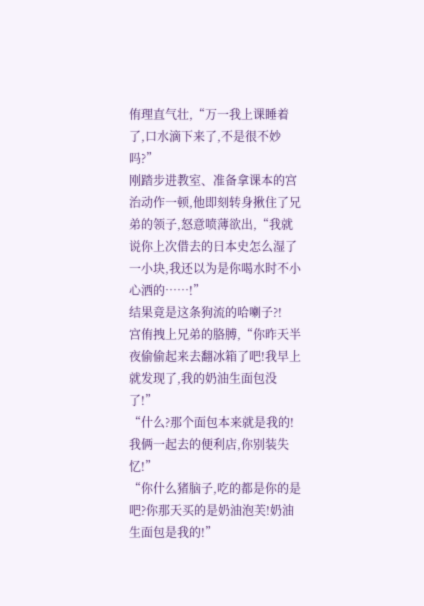侑理直气壮,“万一我上课睡着了,口水滴下来了,不是很不妙吗?”
刚踏步进教室、准备拿课本的宫治动作一顿,他即刻转身揪住了兄弟的领子,怒意喷薄欲出,“我就说你上次借去的日本史怎么湿了一小块,我还以为是你喝水时不小心洒的……!”
结果竟是这条狗流的哈喇子?!
宫侑拽上兄弟的胳膊,“你昨天半夜偷偷起来去翻冰箱了吧!我早上就发现了,我的奶油生面包没了!”
“什么?那个面包本来就是我的!我俩一起去的便利店,你别装失忆!”
“你什么猪脑子,吃的都是你的是吧?你那天买的是奶油泡芙!奶油生面包是我的!”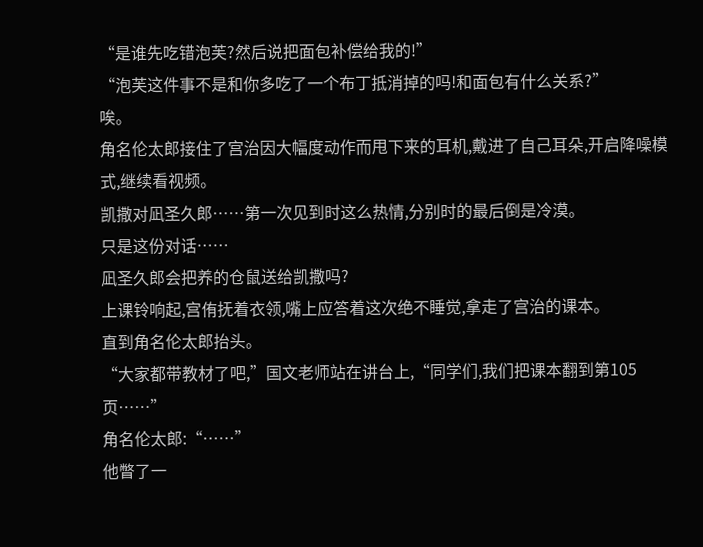“是谁先吃错泡芙?然后说把面包补偿给我的!”
“泡芙这件事不是和你多吃了一个布丁抵消掉的吗!和面包有什么关系?”
唉。
角名伦太郎接住了宫治因大幅度动作而甩下来的耳机,戴进了自己耳朵,开启降噪模式,继续看视频。
凯撒对凪圣久郎……第一次见到时这么热情,分别时的最后倒是冷漠。
只是这份对话……
凪圣久郎会把养的仓鼠送给凯撒吗?
上课铃响起,宫侑抚着衣领,嘴上应答着这次绝不睡觉,拿走了宫治的课本。
直到角名伦太郎抬头。
“大家都带教材了吧,”国文老师站在讲台上,“同学们,我们把课本翻到第105页……”
角名伦太郎:“……”
他瞥了一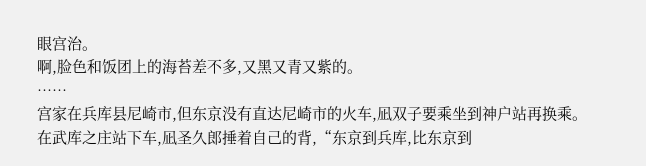眼宫治。
啊,脸色和饭团上的海苔差不多,又黑又青又紫的。
……
宫家在兵库县尼崎市,但东京没有直达尼崎市的火车,凪双子要乘坐到神户站再换乘。
在武库之庄站下车,凪圣久郎捶着自己的背,“东京到兵库,比东京到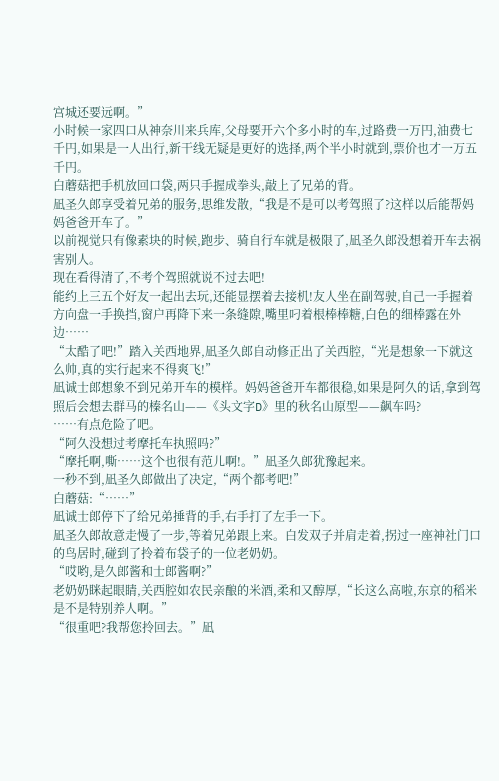宫城还要远啊。”
小时候一家四口从神奈川来兵库,父母要开六个多小时的车,过路费一万円,油费七千円,如果是一人出行,新干线无疑是更好的选择,两个半小时就到,票价也才一万五千円。
白蘑菇把手机放回口袋,两只手握成拳头,敲上了兄弟的背。
凪圣久郎享受着兄弟的服务,思维发散,“我是不是可以考驾照了?这样以后能帮妈妈爸爸开车了。”
以前视觉只有像素块的时候,跑步、骑自行车就是极限了,凪圣久郎没想着开车去祸害别人。
现在看得清了,不考个驾照就说不过去吧!
能约上三五个好友一起出去玩,还能显摆着去接机!友人坐在副驾驶,自己一手握着方向盘一手换挡,窗户再降下来一条缝隙,嘴里叼着根棒棒糖,白色的细棒露在外边……
“太酷了吧!”踏入关西地界,凪圣久郎自动修正出了关西腔,“光是想象一下就这么帅,真的实行起来不得爽飞!”
凪诚士郎想象不到兄弟开车的模样。妈妈爸爸开车都很稳,如果是阿久的话,拿到驾照后会想去群马的榛名山——《头文字D》里的秋名山原型——飙车吗?
……有点危险了吧。
“阿久没想过考摩托车执照吗?”
“摩托啊,嘶……这个也很有范儿啊!。”凪圣久郎犹豫起来。
一秒不到,凪圣久郎做出了决定,“两个都考吧!”
白蘑菇:“……”
凪诚士郎停下了给兄弟捶背的手,右手打了左手一下。
凪圣久郎故意走慢了一步,等着兄弟跟上来。白发双子并肩走着,拐过一座神社门口的鸟居时,碰到了拎着布袋子的一位老奶奶。
“哎哟,是久郎酱和士郎酱啊?”
老奶奶眯起眼睛,关西腔如农民亲酿的米酒,柔和又醇厚,“长这么高啦,东京的稻米是不是特别养人啊。”
“很重吧?我帮您拎回去。”凪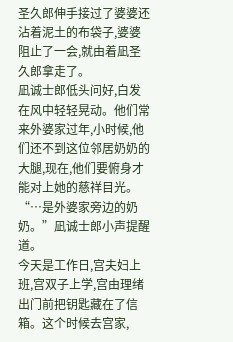圣久郎伸手接过了婆婆还沾着泥土的布袋子,婆婆阻止了一会,就由着凪圣久郎拿走了。
凪诚士郎低头问好,白发在风中轻轻晃动。他们常来外婆家过年,小时候,他们还不到这位邻居奶奶的大腿,现在,他们要俯身才能对上她的慈祥目光。
“…是外婆家旁边的奶奶。”凪诚士郎小声提醒道。
今天是工作日,宫夫妇上班,宫双子上学,宫由理绪出门前把钥匙藏在了信箱。这个时候去宫家,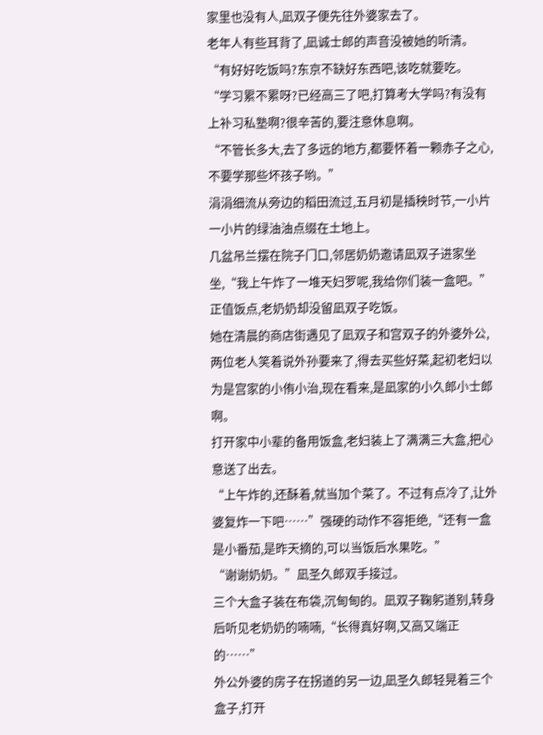家里也没有人,凪双子便先往外婆家去了。
老年人有些耳背了,凪诚士郎的声音没被她的听清。
“有好好吃饭吗?东京不缺好东西吧,该吃就要吃。
“学习累不累呀?已经高三了吧,打算考大学吗?有没有上补习私塾啊?很辛苦的,要注意休息啊。
“不管长多大,去了多远的地方,都要怀着一颗赤子之心,不要学那些坏孩子哟。”
涓涓细流从旁边的稻田流过,五月初是插秧时节,一小片一小片的绿油油点缀在土地上。
几盆吊兰摆在院子门口,邻居奶奶邀请凪双子进家坐坐,“我上午炸了一堆天妇罗呢,我给你们装一盒吧。”
正值饭点,老奶奶却没留凪双子吃饭。
她在清晨的商店街遇见了凪双子和宫双子的外婆外公,两位老人笑着说外孙要来了,得去买些好菜,起初老妇以为是宫家的小侑小治,现在看来,是凪家的小久郎小士郎啊。
打开家中小辈的备用饭盒,老妇装上了满满三大盒,把心意送了出去。
“上午炸的,还酥着,就当加个菜了。不过有点冷了,让外婆复炸一下吧……”强硬的动作不容拒绝,“还有一盒是小番茄,是昨天摘的,可以当饭后水果吃。”
“谢谢奶奶。”凪圣久郎双手接过。
三个大盒子装在布袋,沉甸甸的。凪双子鞠躬道别,转身后听见老奶奶的喃喃,“长得真好啊,又高又端正的……”
外公外婆的房子在拐道的另一边,凪圣久郎轻晃着三个盒子,打开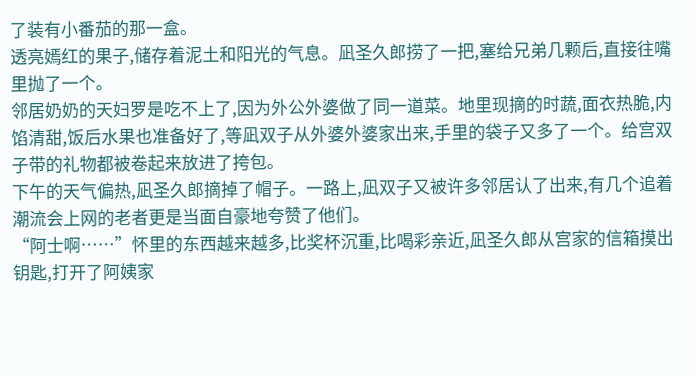了装有小番茄的那一盒。
透亮嫣红的果子,储存着泥土和阳光的气息。凪圣久郎捞了一把,塞给兄弟几颗后,直接往嘴里抛了一个。
邻居奶奶的天妇罗是吃不上了,因为外公外婆做了同一道菜。地里现摘的时蔬,面衣热脆,内馅清甜,饭后水果也准备好了,等凪双子从外婆外婆家出来,手里的袋子又多了一个。给宫双子带的礼物都被卷起来放进了挎包。
下午的天气偏热,凪圣久郎摘掉了帽子。一路上,凪双子又被许多邻居认了出来,有几个追着潮流会上网的老者更是当面自豪地夸赞了他们。
“阿士啊……”怀里的东西越来越多,比奖杯沉重,比喝彩亲近,凪圣久郎从宫家的信箱摸出钥匙,打开了阿姨家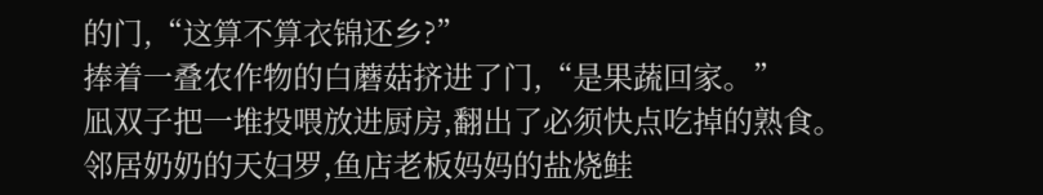的门,“这算不算衣锦还乡?”
捧着一叠农作物的白蘑菇挤进了门,“是果蔬回家。”
凪双子把一堆投喂放进厨房,翻出了必须快点吃掉的熟食。
邻居奶奶的天妇罗,鱼店老板妈妈的盐烧鲑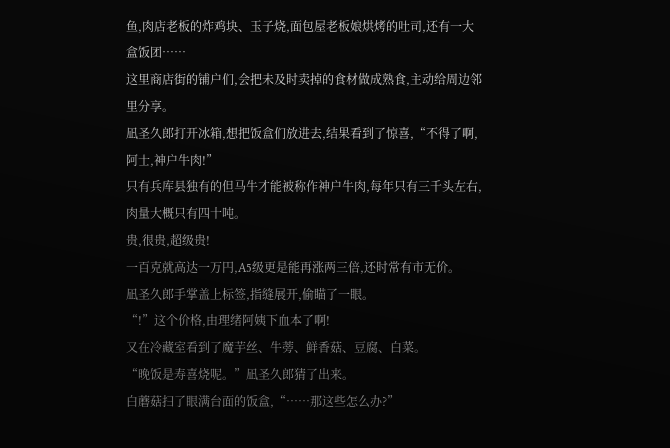鱼,肉店老板的炸鸡块、玉子烧,面包屋老板娘烘烤的吐司,还有一大盒饭团……
这里商店街的铺户们,会把未及时卖掉的食材做成熟食,主动给周边邻里分享。
凪圣久郎打开冰箱,想把饭盒们放进去,结果看到了惊喜,“不得了啊,阿士,神户牛肉!”
只有兵库县独有的但马牛才能被称作神户牛肉,每年只有三千头左右,肉量大概只有四十吨。
贵,很贵,超级贵!
一百克就高达一万円,A5级更是能再涨两三倍,还时常有市无价。
凪圣久郎手掌盖上标签,指缝展开,偷瞄了一眼。
“!”这个价格,由理绪阿姨下血本了啊!
又在冷藏室看到了魔芋丝、牛蒡、鲜香菇、豆腐、白菜。
“晚饭是寿喜烧呢。”凪圣久郎猜了出来。
白蘑菇扫了眼满台面的饭盒,“……那这些怎么办?”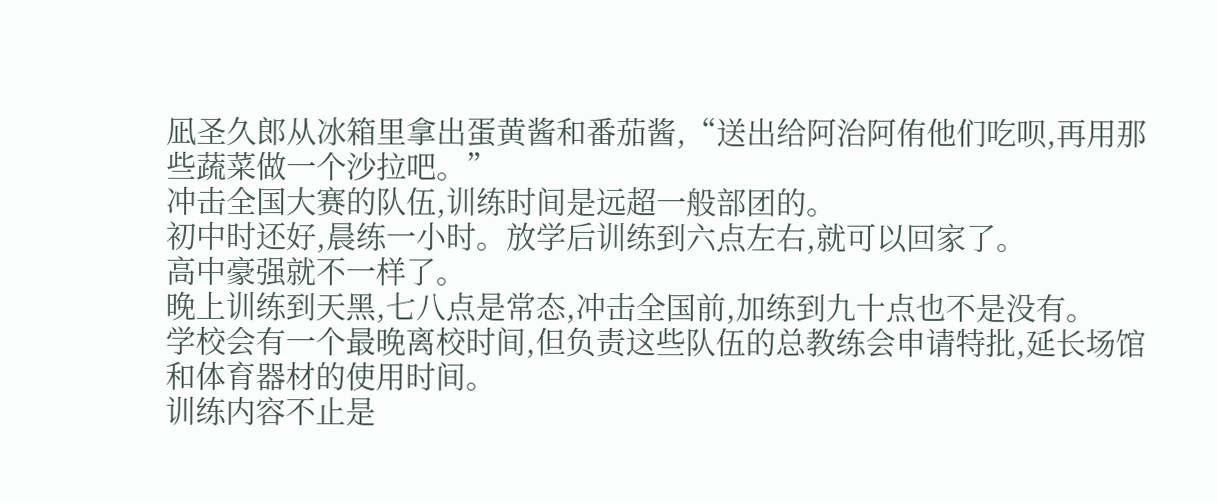凪圣久郎从冰箱里拿出蛋黄酱和番茄酱,“送出给阿治阿侑他们吃呗,再用那些蔬菜做一个沙拉吧。”
冲击全国大赛的队伍,训练时间是远超一般部团的。
初中时还好,晨练一小时。放学后训练到六点左右,就可以回家了。
高中豪强就不一样了。
晚上训练到天黑,七八点是常态,冲击全国前,加练到九十点也不是没有。
学校会有一个最晚离校时间,但负责这些队伍的总教练会申请特批,延长场馆和体育器材的使用时间。
训练内容不止是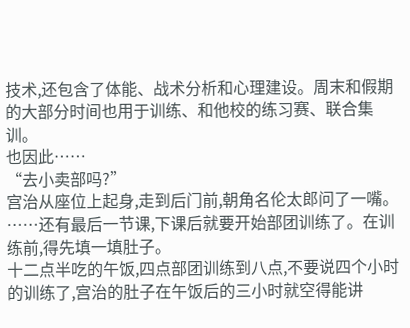技术,还包含了体能、战术分析和心理建设。周末和假期的大部分时间也用于训练、和他校的练习赛、联合集训。
也因此……
“去小卖部吗?”
宫治从座位上起身,走到后门前,朝角名伦太郎问了一嘴。
……还有最后一节课,下课后就要开始部团训练了。在训练前,得先填一填肚子。
十二点半吃的午饭,四点部团训练到八点,不要说四个小时的训练了,宫治的肚子在午饭后的三小时就空得能讲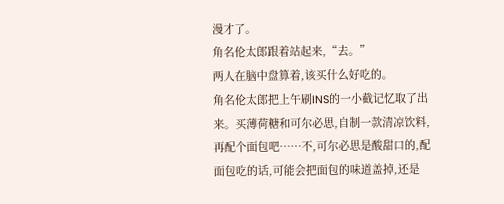漫才了。
角名伦太郎跟着站起来,“去。”
两人在脑中盘算着,该买什么好吃的。
角名伦太郎把上午刷INS的一小截记忆取了出来。买薄荷糖和可尔必思,自制一款清凉饮料,再配个面包吧……不,可尔必思是酸甜口的,配面包吃的话,可能会把面包的味道盖掉,还是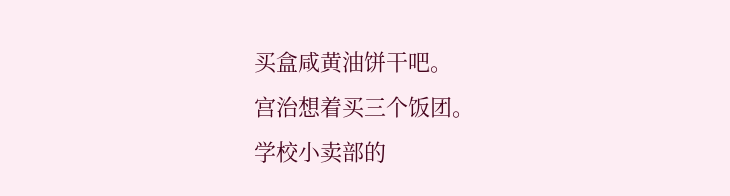买盒咸黄油饼干吧。
宫治想着买三个饭团。
学校小卖部的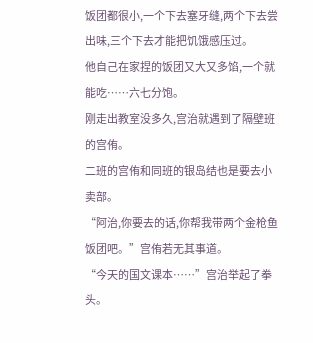饭团都很小,一个下去塞牙缝,两个下去尝出味,三个下去才能把饥饿感压过。
他自己在家捏的饭团又大又多馅,一个就能吃……六七分饱。
刚走出教室没多久,宫治就遇到了隔壁班的宫侑。
二班的宫侑和同班的银岛结也是要去小卖部。
“阿治,你要去的话,你帮我带两个金枪鱼饭团吧。”宫侑若无其事道。
“今天的国文课本……”宫治举起了拳头。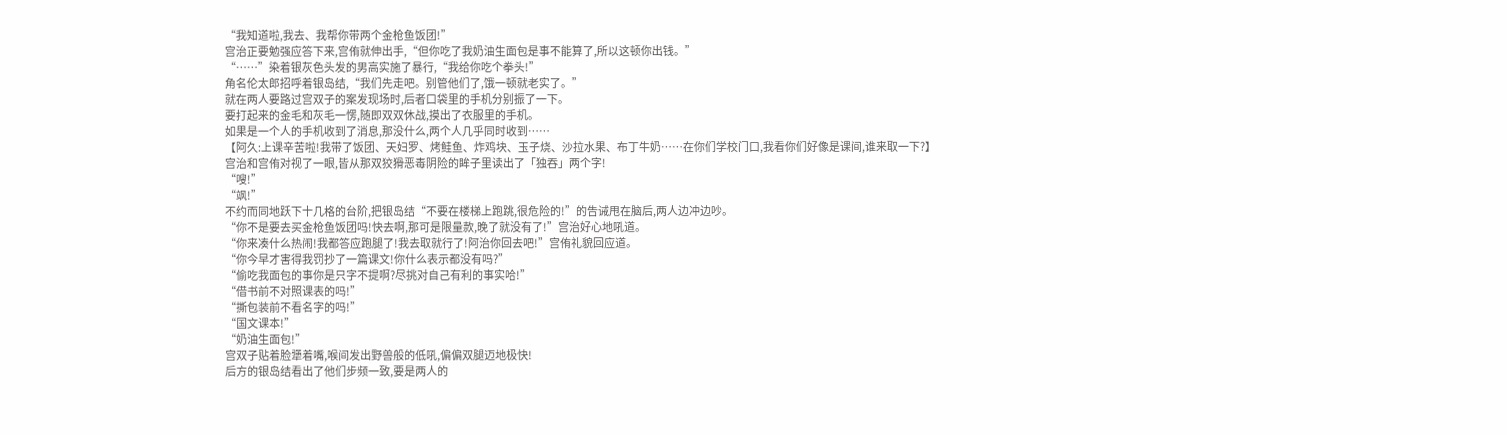“我知道啦,我去、我帮你带两个金枪鱼饭团!”
宫治正要勉强应答下来,宫侑就伸出手,“但你吃了我奶油生面包是事不能算了,所以这顿你出钱。”
“……”染着银灰色头发的男高实施了暴行,“我给你吃个拳头!”
角名伦太郎招呼着银岛结,“我们先走吧。别管他们了,饿一顿就老实了。”
就在两人要路过宫双子的案发现场时,后者口袋里的手机分别振了一下。
要打起来的金毛和灰毛一愣,随即双双休战,摸出了衣服里的手机。
如果是一个人的手机收到了消息,那没什么,两个人几乎同时收到……
【阿久:上课辛苦啦!我带了饭团、天妇罗、烤鲑鱼、炸鸡块、玉子烧、沙拉水果、布丁牛奶……在你们学校门口,我看你们好像是课间,谁来取一下?】
宫治和宫侑对视了一眼,皆从那双狡猾恶毒阴险的眸子里读出了「独吞」两个字!
“嗖!”
“飒!”
不约而同地跃下十几格的台阶,把银岛结“不要在楼梯上跑跳,很危险的!”的告诫甩在脑后,两人边冲边吵。
“你不是要去买金枪鱼饭团吗!快去啊,那可是限量款,晚了就没有了!”宫治好心地吼道。
“你来凑什么热闹!我都答应跑腿了!我去取就行了!阿治你回去吧!”宫侑礼貌回应道。
“你今早才害得我罚抄了一篇课文!你什么表示都没有吗?”
“偷吃我面包的事你是只字不提啊?尽挑对自己有利的事实哈!”
“借书前不对照课表的吗!”
“撕包装前不看名字的吗!”
“国文课本!”
“奶油生面包!”
宫双子贴着脸犟着嘴,喉间发出野兽般的低吼,偏偏双腿迈地极快!
后方的银岛结看出了他们步频一致,要是两人的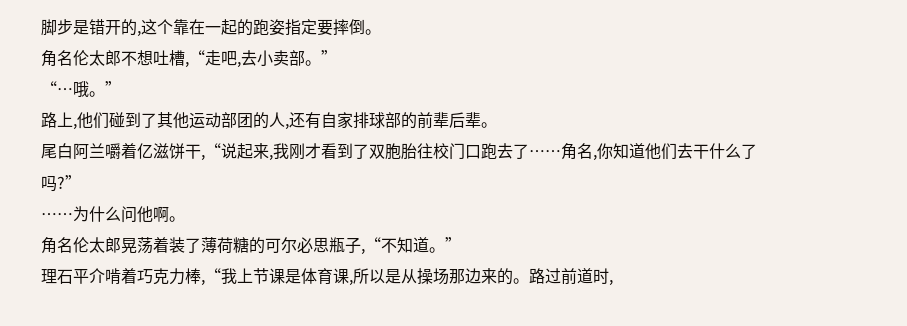脚步是错开的,这个靠在一起的跑姿指定要摔倒。
角名伦太郎不想吐槽,“走吧,去小卖部。”
“…哦。”
路上,他们碰到了其他运动部团的人,还有自家排球部的前辈后辈。
尾白阿兰嚼着亿滋饼干,“说起来,我刚才看到了双胞胎往校门口跑去了……角名,你知道他们去干什么了吗?”
……为什么问他啊。
角名伦太郎晃荡着装了薄荷糖的可尔必思瓶子,“不知道。”
理石平介啃着巧克力棒,“我上节课是体育课,所以是从操场那边来的。路过前道时,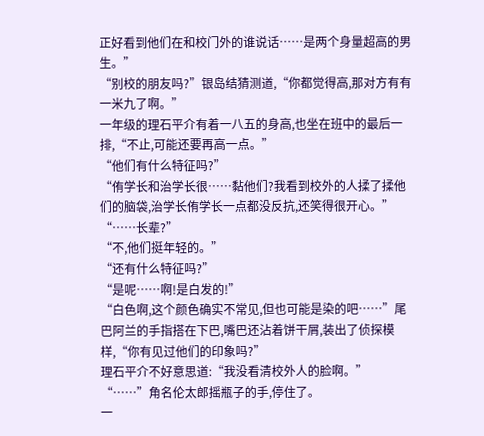正好看到他们在和校门外的谁说话……是两个身量超高的男生。”
“别校的朋友吗?”银岛结猜测道,“你都觉得高,那对方有有一米九了啊。”
一年级的理石平介有着一八五的身高,也坐在班中的最后一排,“不止,可能还要再高一点。”
“他们有什么特征吗?”
“侑学长和治学长很……黏他们?我看到校外的人揉了揉他们的脑袋,治学长侑学长一点都没反抗,还笑得很开心。”
“……长辈?”
“不,他们挺年轻的。”
“还有什么特征吗?”
“是呢……啊!是白发的!”
“白色啊,这个颜色确实不常见,但也可能是染的吧……”尾巴阿兰的手指搭在下巴,嘴巴还沾着饼干屑,装出了侦探模样,“你有见过他们的印象吗?”
理石平介不好意思道:“我没看清校外人的脸啊。”
“……”角名伦太郎摇瓶子的手,停住了。
一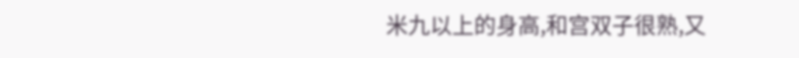米九以上的身高,和宫双子很熟,又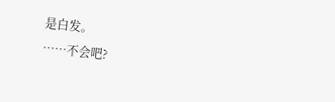是白发。
……不会吧?